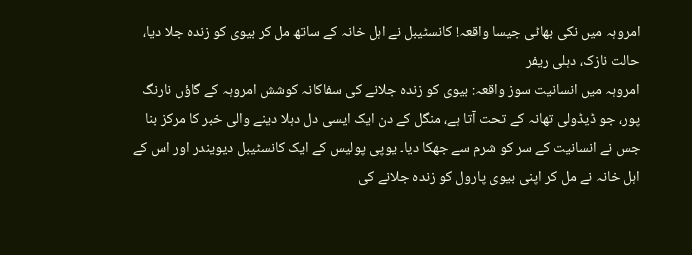امروہہ میں نکی بھاٹی جیسا واقعہ! کانسٹیبل نے اہل خانہ کے ساتھ مل کر بیوی کو زندہ جلا دیا، حالت نازک، دہلی ریفر
امروہہ میں انسانیت سوز واقعہ: بیوی کو زندہ جلانے کی سفاکانہ کوشش امروہہ کے گاؤں نارنگ پور، جو ڈیڈولی تھانہ کے تحت آتا ہے، منگل کے دن ایک ایسی دل دہلا دینے والی خبر کا مرکز بنا جس نے انسانیت کے سر کو شرم سے جھکا دیا۔ یوپی پولیس کے ایک کانسٹیبل دیویندر اور اس کے اہل خانہ نے مل کر اپنی بیوی پارول کو زندہ جلانے کی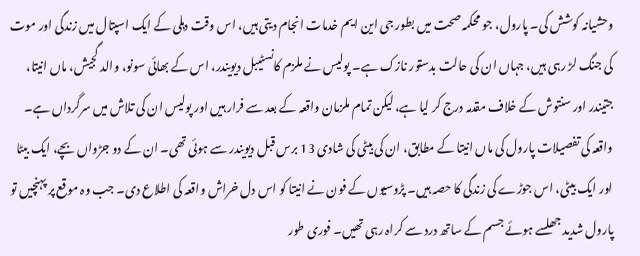وحشیانہ کوشش کی۔ پارول، جو محکمہ صحت میں بطور جی این ایم خدمات انجام دیتی ہیں، اس وقت دہلی کے ایک اسپتال میں زندگی اور موت کی جنگ لڑ رہی ہیں، جہاں ان کی حالت بدستور نازک ہے۔ پولیس نے ملزم کانسٹیبل دیویندر، اس کے بھائی سونو، والد گجیش، ماں انیتا، جتیندر اور سنتوش کے خلاف مقدمہ درج کر لیا ہے، لیکن تمام ملزمان واقعہ کے بعد سے فرار ہیں اور پولیس ان کی تلاش میں سرگرداں ہے۔ واقعہ کی تفصیلات پارول کی ماں انیتا کے مطابق، ان کی بیٹی کی شادی 13 برس قبل دیویندر سے ہوئی تھی۔ ان کے دو جڑواں بچے، ایک بیٹا اور ایک بیٹی، اس جوڑے کی زندگی کا حصہ ہیں۔ پڑوسیوں کے فون نے انیتا کو اس دل خراش واقعہ کی اطلاع دی۔ جب وہ موقع پر پہنچیں تو پارول شدید جھلسے ہوئے جسم کے ساتھ درد سے کراہ رہی تھیں۔ فوری طور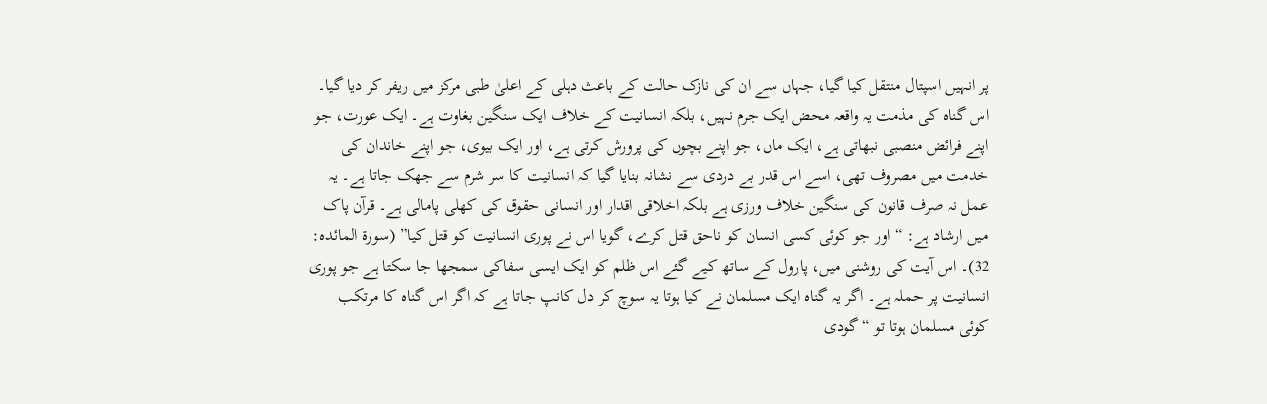پر انہیں اسپتال منتقل کیا گیا، جہاں سے ان کی نازک حالت کے باعث دہلی کے اعلیٰ طبی مرکز میں ریفر کر دیا گیا۔ اس گناہ کی مذمت یہ واقعہ محض ایک جرم نہیں، بلکہ انسانیت کے خلاف ایک سنگین بغاوت ہے۔ ایک عورت، جو اپنے فرائض منصبی نبھاتی ہے، ایک ماں، جو اپنے بچوں کی پرورش کرتی ہے، اور ایک بیوی، جو اپنے خاندان کی خدمت میں مصروف تھی، اسے اس قدر بے دردی سے نشانہ بنایا گیا کہ انسانیت کا سر شرم سے جھک جاتا ہے۔ یہ عمل نہ صرف قانون کی سنگین خلاف ورزی ہے بلکہ اخلاقی اقدار اور انسانی حقوق کی کھلی پامالی ہے۔ قرآن پاک میں ارشاد ہے: “اور جو کوئی کسی انسان کو ناحق قتل کرے، گویا اس نے پوری انسانیت کو قتل کیا” (سورۃ المائدہ: 32)۔ اس آیت کی روشنی میں، پارول کے ساتھ کیے گئے اس ظلم کو ایک ایسی سفاکی سمجھا جا سکتا ہے جو پوری انسانیت پر حملہ ہے۔ اگر یہ گناہ ایک مسلمان نے کیا ہوتا یہ سوچ کر دل کانپ جاتا ہے کہ اگر اس گناہ کا مرتکب کوئی مسلمان ہوتا تو “گودی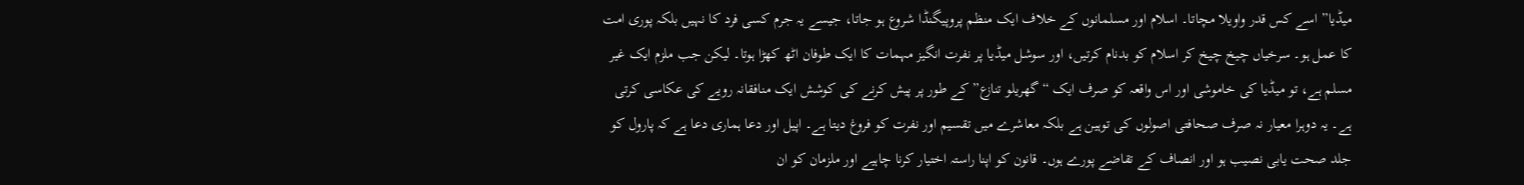میڈیا” اسے کس قدر واویلا مچاتا۔ اسلام اور مسلمانوں کے خلاف ایک منظم پروپیگنڈا شروع ہو جاتا، جیسے یہ جرم کسی فرد کا نہیں بلکہ پوری امت کا عمل ہو۔ سرخیاں چیخ چیخ کر اسلام کو بدنام کرتیں، اور سوشل میڈیا پر نفرت انگیز مہمات کا ایک طوفان اٹھ کھڑا ہوتا۔ لیکن جب ملزم ایک غیر مسلم ہے، تو میڈیا کی خاموشی اور اس واقعہ کو صرف ایک “گھریلو تنازع” کے طور پر پیش کرنے کی کوشش ایک منافقانہ رویے کی عکاسی کرتی ہے۔ یہ دوہرا معیار نہ صرف صحافتی اصولوں کی توہین ہے بلکہ معاشرے میں تقسیم اور نفرت کو فروغ دیتا ہے۔ اپیل اور دعا ہماری دعا ہے کہ پارول کو جلد صحت یابی نصیب ہو اور انصاف کے تقاضے پورے ہوں۔ قانون کو اپنا راستہ اختیار کرنا چاہیے اور ملزمان کو ان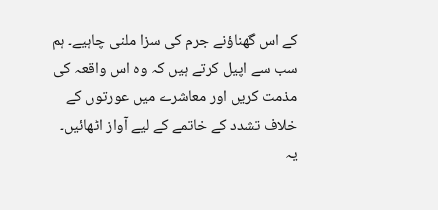کے اس گھناؤنے جرم کی سزا ملنی چاہیے۔ ہم سب سے اپیل کرتے ہیں کہ وہ اس واقعہ کی مذمت کریں اور معاشرے میں عورتوں کے خلاف تشدد کے خاتمے کے لیے آواز اٹھائیں۔ یہ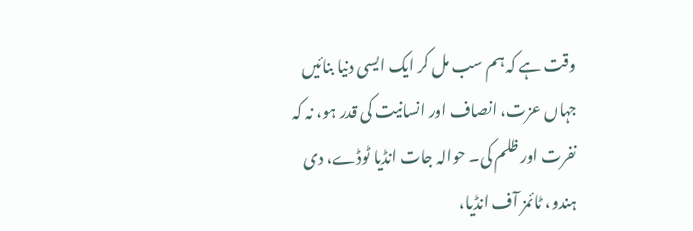وقت ہے کہ ہم سب مل کر ایک ایسی دنیا بنائیں جہاں عزت، انصاف اور انسانیت کی قدر ہو، نہ کہ نفرت اور ظلم کی۔ حوالہ جات انڈیا ٹوڈے، دی ہندو، ٹائمز آف انڈیا،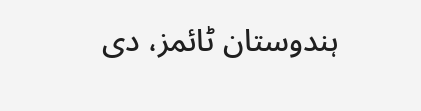ہندوستان ٹائمز، دی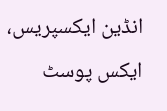انڈین ایکسپریس، ایکس پوسٹ